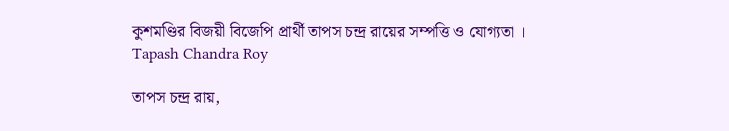কুশমণ্ডির বিজয়ী বিজেপি প্রার্থী তাপস চন্দ্র রায়ের সম্পত্তি ও যোগ্যতা । Tapash Chandra Roy

তাপস চন্দ্র রায়,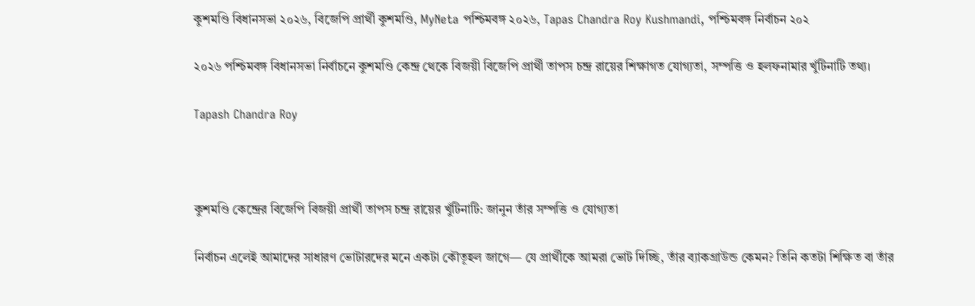কুশমণ্ডি বিধানসভা ২০২৬, বিজেপি প্রার্থী কুশমণ্ডি, MyNeta পশ্চিমবঙ্গ ২০২৬, Tapas Chandra Roy Kushmandi, পশ্চিমবঙ্গ নির্বাচন ২০২

২০২৬ পশ্চিমবঙ্গ বিধানসভা নির্বাচনে কুশমণ্ডি কেন্দ্র থেকে বিজয়ী বিজেপি প্রার্থী তাপস চন্দ্র রায়ের শিক্ষাগত যোগ্যতা, সম্পত্তি ও হলফনামার খুঁটিনাটি তথ্য।

Tapash Chandra Roy



কুশমণ্ডি কেন্দ্রের বিজেপি বিজয়ী প্রার্থী তাপস চন্দ্র রায়ের খুঁটিনাটি: জানুন তাঁর সম্পত্তি ও যোগ্যতা

নির্বাচন এলেই আমাদের সাধারণ ভোটারদের মনে একটা কৌতূহল জাগে— যে প্রার্থীকে আমরা ভোট দিচ্ছি, তাঁর ব্যাকগ্রাউন্ড কেমন? তিনি কতটা শিক্ষিত বা তাঁর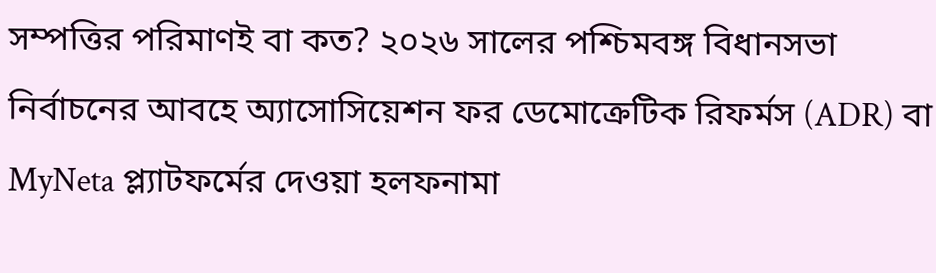সম্পত্তির পরিমাণই বা কত? ২০২৬ সালের পশ্চিমবঙ্গ বিধানসভা নির্বাচনের আবহে অ্যাসোসিয়েশন ফর ডেমোক্রেটিক রিফর্মস (ADR) বা MyNeta প্ল্যাটফর্মের দেওয়া হলফনামা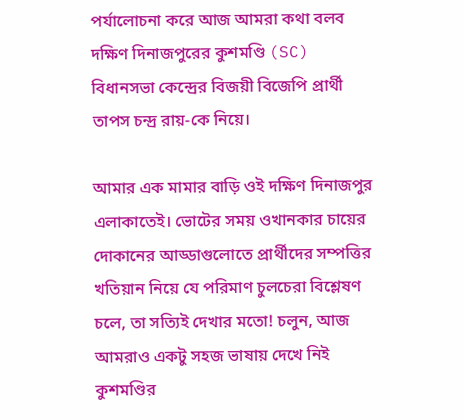পর্যালোচনা করে আজ আমরা কথা বলব দক্ষিণ দিনাজপুরের কুশমণ্ডি (SC) বিধানসভা কেন্দ্রের বিজয়ী বিজেপি প্রার্থী তাপস চন্দ্র রায়-কে নিয়ে।

আমার এক মামার বাড়ি ওই দক্ষিণ দিনাজপুর এলাকাতেই। ভোটের সময় ওখানকার চায়ের দোকানের আড্ডাগুলোতে প্রার্থীদের সম্পত্তির খতিয়ান নিয়ে যে পরিমাণ চুলচেরা বিশ্লেষণ চলে, তা সত্যিই দেখার মতো! চলুন, আজ আমরাও একটু সহজ ভাষায় দেখে নিই কুশমণ্ডির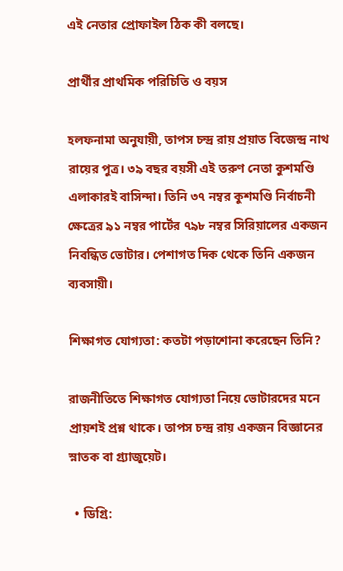এই নেতার প্রোফাইল ঠিক কী বলছে।

প্রার্থীর প্রাথমিক পরিচিতি ও বয়স

হলফনামা অনুযায়ী, তাপস চন্দ্র রায় প্রয়াত বিজেন্দ্র নাথ রায়ের পুত্র। ৩৯ বছর বয়সী এই তরুণ নেতা কুশমণ্ডি এলাকারই বাসিন্দা। তিনি ৩৭ নম্বর কুশমণ্ডি নির্বাচনী ক্ষেত্রের ৯১ নম্বর পার্টের ৭৯৮ নম্বর সিরিয়ালের একজন নিবন্ধিত ভোটার। পেশাগত দিক থেকে তিনি একজন ব্যবসায়ী।

শিক্ষাগত যোগ্যতা: কতটা পড়াশোনা করেছেন তিনি?

রাজনীতিতে শিক্ষাগত যোগ্যতা নিয়ে ভোটারদের মনে প্রায়শই প্রশ্ন থাকে। তাপস চন্দ্র রায় একজন বিজ্ঞানের স্নাতক বা গ্র্যাজুয়েট।

  • ডিগ্রি: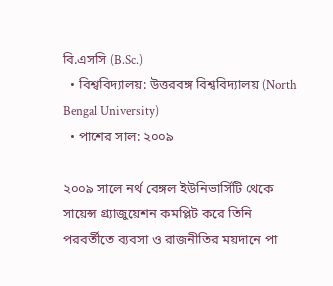বি.এসসি (B.Sc.)
  • বিশ্ববিদ্যালয়: উত্তরবঙ্গ বিশ্ববিদ্যালয় (North Bengal University)
  • পাশের সাল: ২০০৯

২০০৯ সালে নর্থ বেঙ্গল ইউনিভার্সিটি থেকে সায়েন্স গ্র্যাজুয়েশন কমপ্লিট করে তিনি পরবর্তীতে ব্যবসা ও রাজনীতির ময়দানে পা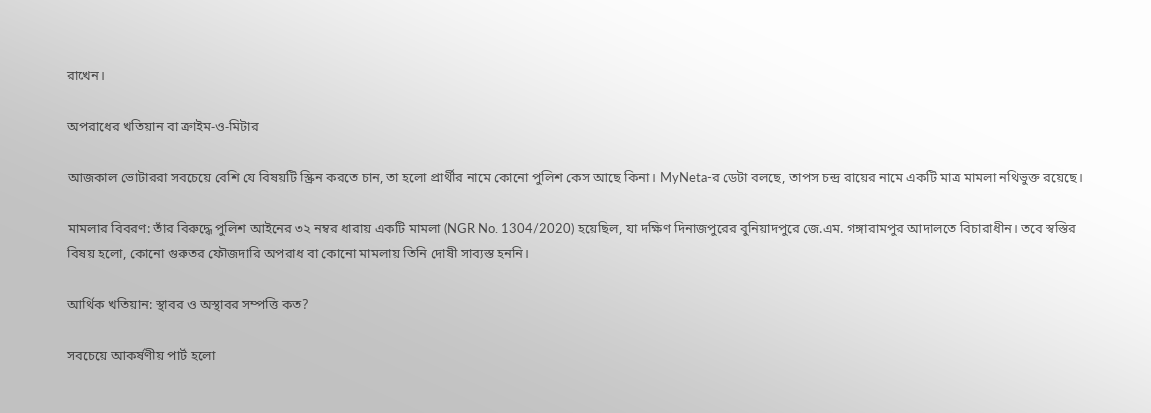রাখেন।

অপরাধের খতিয়ান বা ক্রাইম-ও-মিটার

আজকাল ভোটাররা সবচেয়ে বেশি যে বিষয়টি স্ক্রিন করতে চান, তা হলো প্রার্থীর নামে কোনো পুলিশ কেস আছে কিনা। MyNeta-র ডেটা বলছে, তাপস চন্দ্র রায়ের নামে একটি মাত্র মামলা নথিভুক্ত রয়েছে।

মামলার বিবরণ: তাঁর বিরুদ্ধে পুলিশ আইনের ৩২ নম্বর ধারায় একটি মামলা (NGR No. 1304/2020) হয়েছিল, যা দক্ষিণ দিনাজপুরের বুনিয়াদপুরে জে.এম. গঙ্গারামপুর আদালতে বিচারাধীন। তবে স্বস্তির বিষয় হলো, কোনো গুরুতর ফৌজদারি অপরাধ বা কোনো মামলায় তিনি দোষী সাব্যস্ত হননি।

আর্থিক খতিয়ান: স্থাবর ও অস্থাবর সম্পত্তি কত?

সবচেয়ে আকর্ষণীয় পার্ট হলো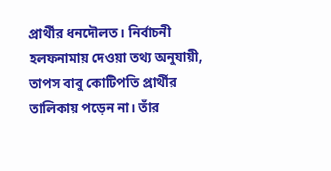প্রার্থীর ধনদৌলত। নির্বাচনী হলফনামায় দেওয়া তথ্য অনুযায়ী, তাপস বাবু কোটিপতি প্রার্থীর তালিকায় পড়েন না। তাঁর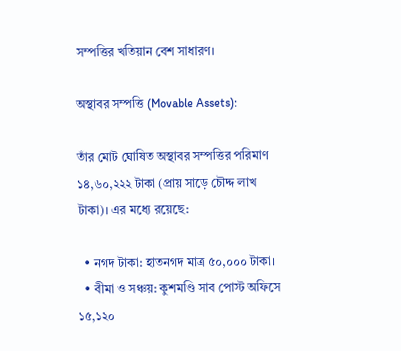সম্পত্তির খতিয়ান বেশ সাধারণ।

অস্থাবর সম্পত্তি (Movable Assets):

তাঁর মোট ঘোষিত অস্থাবর সম্পত্তির পরিমাণ ১৪,৬০,২২২ টাকা (প্রায় সাড়ে চৌদ্দ লাখ টাকা)। এর মধ্যে রয়েছে:

  • নগদ টাকা: হাতনগদ মাত্র ৫০,০০০ টাকা।
  • বীমা ও সঞ্চয়: কুশমণ্ডি সাব পোস্ট অফিসে ১৫,১২০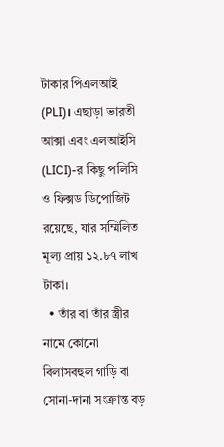টাকার পিএলআই (PLI)। এছাড়া ভারতী আক্সা এবং এলআইসি (LICI)-র কিছু পলিসি ও ফিক্সড ডিপোজিট রয়েছে, যার সম্মিলিত মূল্য প্রায় ১২.৮৭ লাখ টাকা।
  • তাঁর বা তাঁর স্ত্রীর নামে কোনো বিলাসবহুল গাড়ি বা সোনা-দানা সংক্রান্ত বড়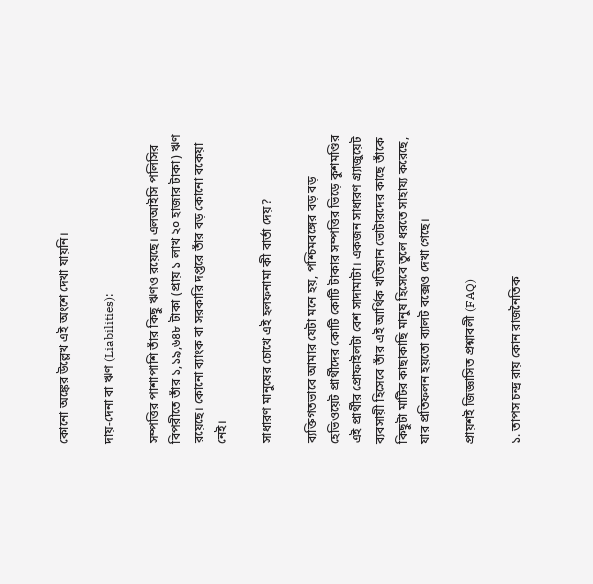কোনো অঙ্কের উল্লেখ এই অংশে দেখা যায়নি।

দায়-দেনা বা ঋণ (Liabilities):

সম্পত্তির পাশাপাশি তাঁর কিছু ঋণও রয়েছে। এলআইসি পলিসির বিপরীতে তাঁর ১,১৯,৬৪৮ টাকা (প্রায় ১ লাখ ২০ হাজার টাকা) ঋণ রয়েছে। কোনো ব্যাংক বা সরকারি দপ্তরে তাঁর বড় কোনো বকেয়া নেই।

সাধারণ মানুষের চোখে এই হলফনামা কী বার্তা দেয়?

ব্যক্তিগতভাবে আমার যেটা মনে হয়, পশ্চিমবঙ্গের বড় বড় হেভিওয়েট প্রার্থীদের কোটি কোটি টাকার সম্পত্তির ভিড়ে কুশমণ্ডির এই প্রার্থীর প্রোফাইলটা বেশ সাদামাটা। একজন সাধারণ গ্র্যাজুয়েট ব্যবসায়ী হিসেবে তাঁর এই আর্থিক খতিয়ান ভোটারদের কাছে তাঁকে কিছুটা মাটির কাছাকাছি মানুষ হিসেবে তুলে ধরতে সাহায্য করেছে, যার প্রতিফলন হয়তো ব্যালট বক্সেও দেখা গেছে।

প্রায়শই জিজ্ঞাসিত প্রশ্নাবলী (FAQ)

১. তাপস চন্দ্র রায় কোন রাজনৈতিক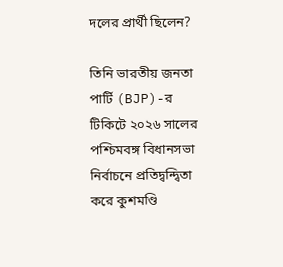দলের প্রার্থী ছিলেন?

তিনি ভারতীয় জনতা পার্টি (BJP)-র টিকিটে ২০২৬ সালের পশ্চিমবঙ্গ বিধানসভা নির্বাচনে প্রতিদ্বন্দ্বিতা করে কুশমণ্ডি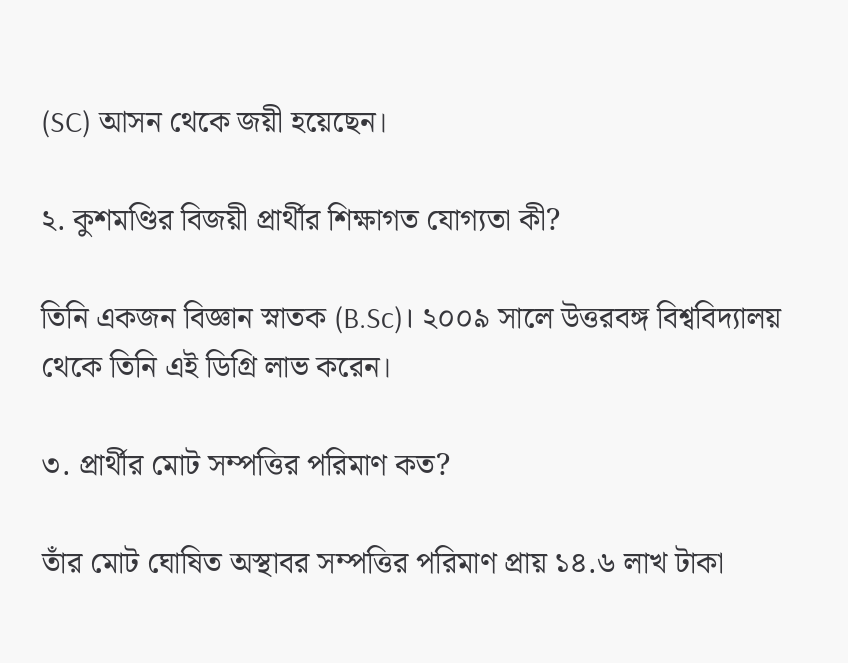(SC) আসন থেকে জয়ী হয়েছেন।

২. কুশমণ্ডির বিজয়ী প্রার্থীর শিক্ষাগত যোগ্যতা কী?

তিনি একজন বিজ্ঞান স্নাতক (B.Sc)। ২০০৯ সালে উত্তরবঙ্গ বিশ্ববিদ্যালয় থেকে তিনি এই ডিগ্রি লাভ করেন।

৩. প্রার্থীর মোট সম্পত্তির পরিমাণ কত?

তাঁর মোট ঘোষিত অস্থাবর সম্পত্তির পরিমাণ প্রায় ১৪.৬ লাখ টাকা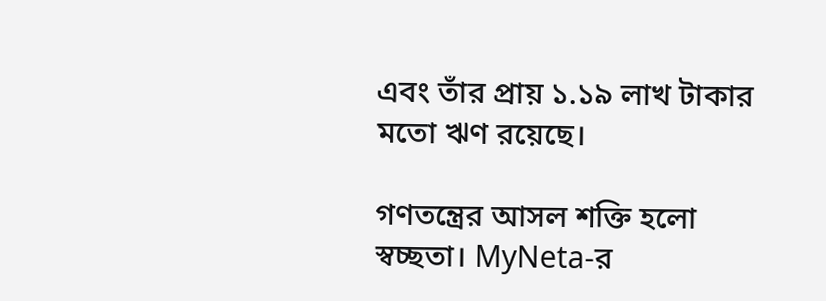এবং তাঁর প্রায় ১.১৯ লাখ টাকার মতো ঋণ রয়েছে।

গণতন্ত্রের আসল শক্তি হলো স্বচ্ছতা। MyNeta-র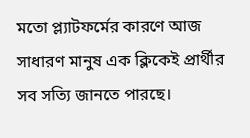মতো প্ল্যাটফর্মের কারণে আজ সাধারণ মানুষ এক ক্লিকেই প্রার্থীর সব সত্যি জানতে পারছে।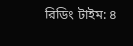রিডিং টাইম: ৪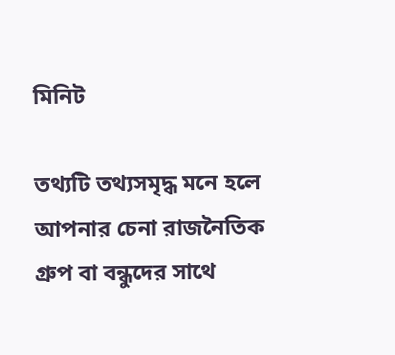মিনিট

তথ্যটি তথ্যসমৃদ্ধ মনে হলে আপনার চেনা রাজনৈতিক গ্রুপ বা বন্ধুদের সাথে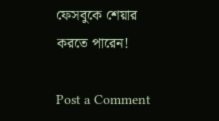ফেসবুকে শেয়ার করতে পারেন!

Post a Comment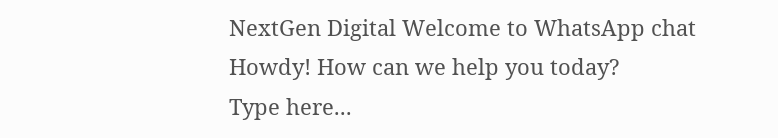NextGen Digital Welcome to WhatsApp chat
Howdy! How can we help you today?
Type here...